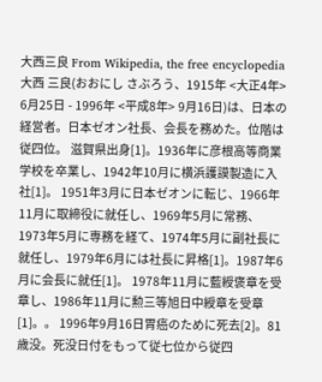大西三良 From Wikipedia, the free encyclopedia 大西 三良(おおにし さぶろう、1915年 <大正4年> 6月25日 - 1996年 <平成8年> 9月16日)は、日本の経営者。日本ゼオン社長、会長を務めた。位階は従四位。 滋賀県出身[1]。1936年に彦根高等商業学校を卒業し、1942年10月に横浜護謨製造に入社[1]。 1951年3月に日本ゼオンに転じ、1966年11月に取締役に就任し、1969年5月に常務、1973年5月に専務を経て、1974年5月に副社長に就任し、1979年6月には社長に昇格[1]。1987年6月に会長に就任[1]。 1978年11月に藍綬褒章を受章し、1986年11月に勲三等旭日中綬章を受章[1]。。 1996年9月16日胃癌のために死去[2]。81歳没。死没日付をもって従七位から従四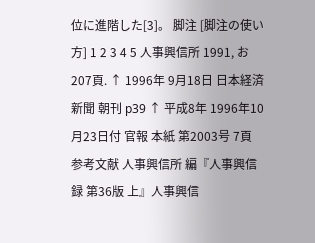位に進階した[3]。 脚注 [脚注の使い方] 1 2 3 4 5 人事興信所 1991, お207頁. ↑ 1996年 9月18日 日本経済新聞 朝刊 p39 ↑ 平成8年 1996年10月23日付 官報 本紙 第2003号 7頁 参考文献 人事興信所 編『人事興信録 第36版 上』人事興信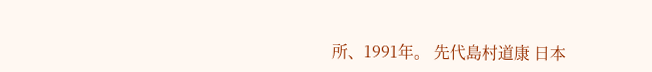所、1991年。 先代島村道康 日本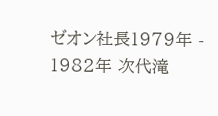ゼオン社長1979年 - 1982年 次代滝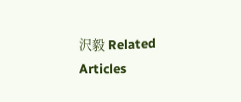沢毅 Related Articles